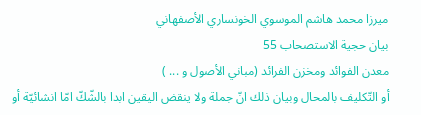ميرزا محمد هاشم الموسوي الخونساري الأصفهاني
بيان حجية الاستصحاب 55
معدن الفوائد ومخزن الفرائد (مباني الأصول و ... )
أو التّكليف بالمحال وبيان ذلك انّ جملة ولا ينقض اليقين ابدا بالشّكّ امّا انشائيّة أو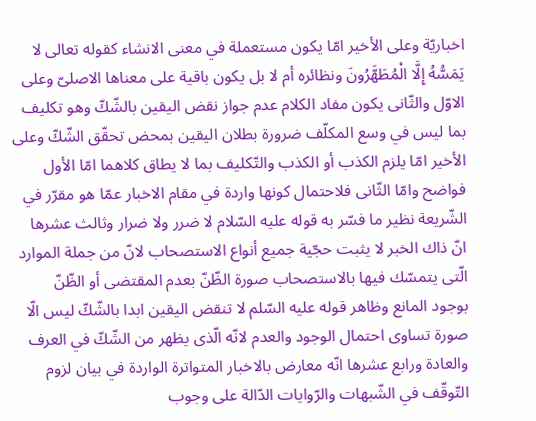اخباريّة وعلى الأخير امّا يكون مستعملة في معنى الانشاء كقوله تعالى لا يَمَسُّهُ إِلَّا الْمُطَهَّرُونَ ونظائره أم لا بل يكون باقية على معناها الاصلىّ وعلى الاوّل والثّانى يكون مفاد الكلام عدم جواز نقض اليقين بالشّكّ وهو تكليف بما ليس في وسع المكلّف ضرورة بطلان اليقين بمحض تحقّق الشّكّ وعلى الأخير امّا يلزم الكذب أو الكذب والتّكليف بما لا يطاق كلاهما امّا الأول فواضح وامّا الثّانى فلاحتمال كونها واردة في مقام الاخبار عمّا هو مقرّر في الشّريعة نظير ما فسّر به قوله عليه السّلام لا ضرر ولا ضرار وثالث عشرها انّ ذاك الخبر لا يثبت حجّية جميع أنواع الاستصحاب لانّ من جملة الموارد الّتى يتمسّك فيها بالاستصحاب صورة الظّنّ بعدم المقتضى أو الظّنّ بوجود المانع وظاهر قوله عليه السّلم لا تنقض اليقين ابدا بالشّكّ ليس الّا صورة تساوى احتمال الوجود والعدم لانّه الّذى يظهر من الشّكّ في العرف والعادة ورابع عشرها انّه معارض بالاخبار المتواترة الواردة في بيان لزوم التّوقّف في الشّبهات والرّوايات الدّالة على وجوب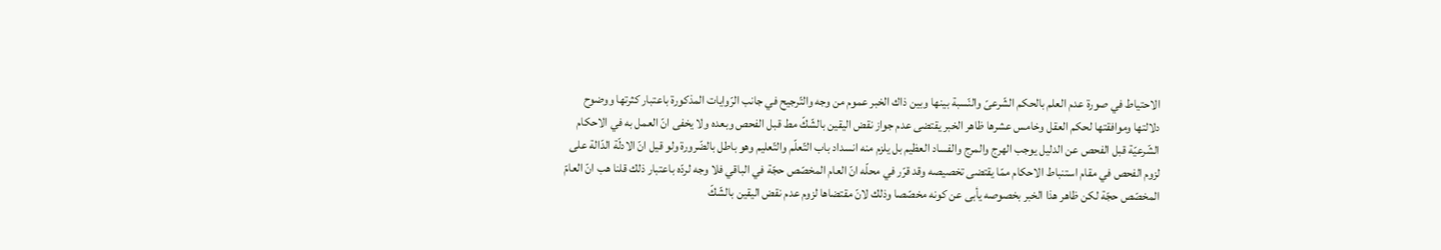الاحتياط في صورة عدم العلم بالحكم الشّرعىّ والنّسبة بينها وبين ذاك الخبر عموم من وجه والتّرجيح في جانب الرّوايات المذكورة باعتبار كثرتها ووضوح دلالتها وموافقتها لحكم العقل وخامس عشرها ظاهر الخبر يقتضى عدم جواز نقض اليقين بالشّكّ مط قبل الفحص وبعده ولا يخفى انّ العمل به في الاحكام الشّرعيّة قبل الفحص عن الدليل يوجب الهرج والمرج والفساد العظيم بل يلزم منه انسداد باب التّعلّم والتّعليم وهو باطل بالضّرورة ولو قيل انّ الادلّة الدّالة على لزوم الفحص في مقام استنباط الاحكام ممّا يقتضى تخصيصه وقد قرّر في محلّه انّ العام المخصّص حجّة في الباقي فلا وجه لردّه باعتبار ذلك قلنا هب انّ العامّ المخصّص حجّة لكن ظاهر هذا الخبر بخصوصه يأبى عن كونه مخصّصا وذلك لانّ مقتضاها لزوم عدم نقض اليقين بالشّكّ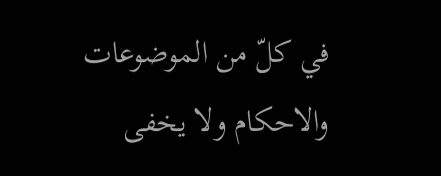في كلّ من الموضوعات والاحكام ولا يخفى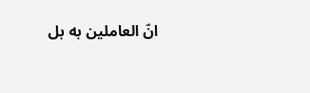انّ العاملين به بل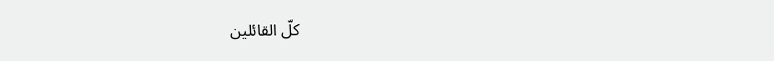كلّ القائلين